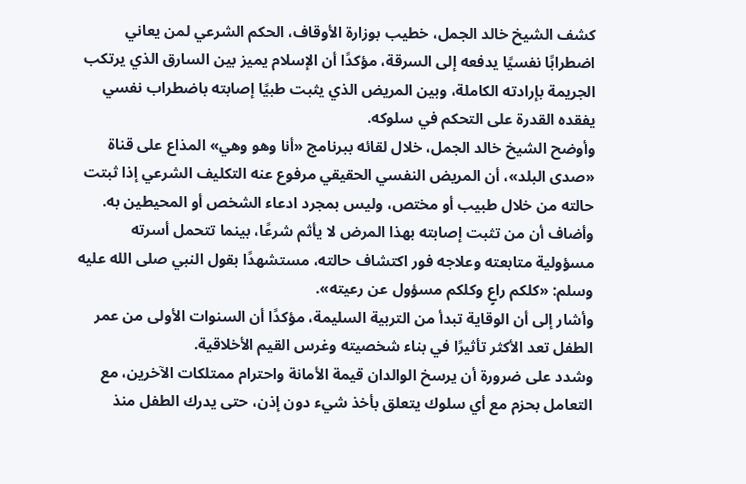كشف الشيخ خالد الجمل، خطيب بوزارة الأوقاف، الحكم الشرعي لمن يعاني اضطرابًا نفسيًا يدفعه إلى السرقة، مؤكدًا أن الإسلام يميز بين السارق الذي يرتكب الجريمة بإرادته الكاملة، وبين المريض الذي يثبت طبيًا إصابته باضطراب نفسي يفقده القدرة على التحكم في سلوكه.
وأوضح الشيخ خالد الجمل، خلال لقائه ببرنامج «أنا وهو وهي» المذاع على قناة «صدى البلد»، أن المريض النفسي الحقيقي مرفوع عنه التكليف الشرعي إذا ثبتت حالته من خلال طبيب أو مختص، وليس بمجرد ادعاء الشخص أو المحيطين به.
وأضاف أن من تثبت إصابته بهذا المرض لا يأثم شرعًا، بينما تتحمل أسرته مسؤولية متابعته وعلاجه فور اكتشاف حالته، مستشهدًا بقول النبي صلى الله عليه وسلم: «كلكم راعٍ وكلكم مسؤول عن رعيته».
وأشار إلى أن الوقاية تبدأ من التربية السليمة، مؤكدًا أن السنوات الأولى من عمر الطفل تعد الأكثر تأثيرًا في بناء شخصيته وغرس القيم الأخلاقية.
وشدد على ضرورة أن يرسخ الوالدان قيمة الأمانة واحترام ممتلكات الآخرين، مع التعامل بحزم مع أي سلوك يتعلق بأخذ شيء دون إذن، حتى يدرك الطفل منذ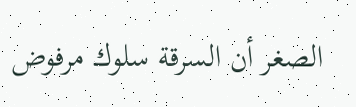الصغر أن السرقة سلوك مرفوض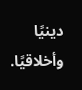دينيًا وأخلاقيًا.